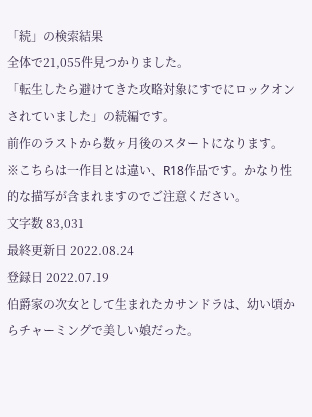「続」の検索結果
全体で21,055件見つかりました。
「転生したら避けてきた攻略対象にすでにロックオンされていました」の続編です。
前作のラストから数ヶ月後のスタートになります。
※こちらは一作目とは違い、R18作品です。かなり性的な描写が含まれますのでご注意ください。
文字数 83,031
最終更新日 2022.08.24
登録日 2022.07.19
伯爵家の次女として生まれたカサンドラは、幼い頃からチャーミングで美しい娘だった。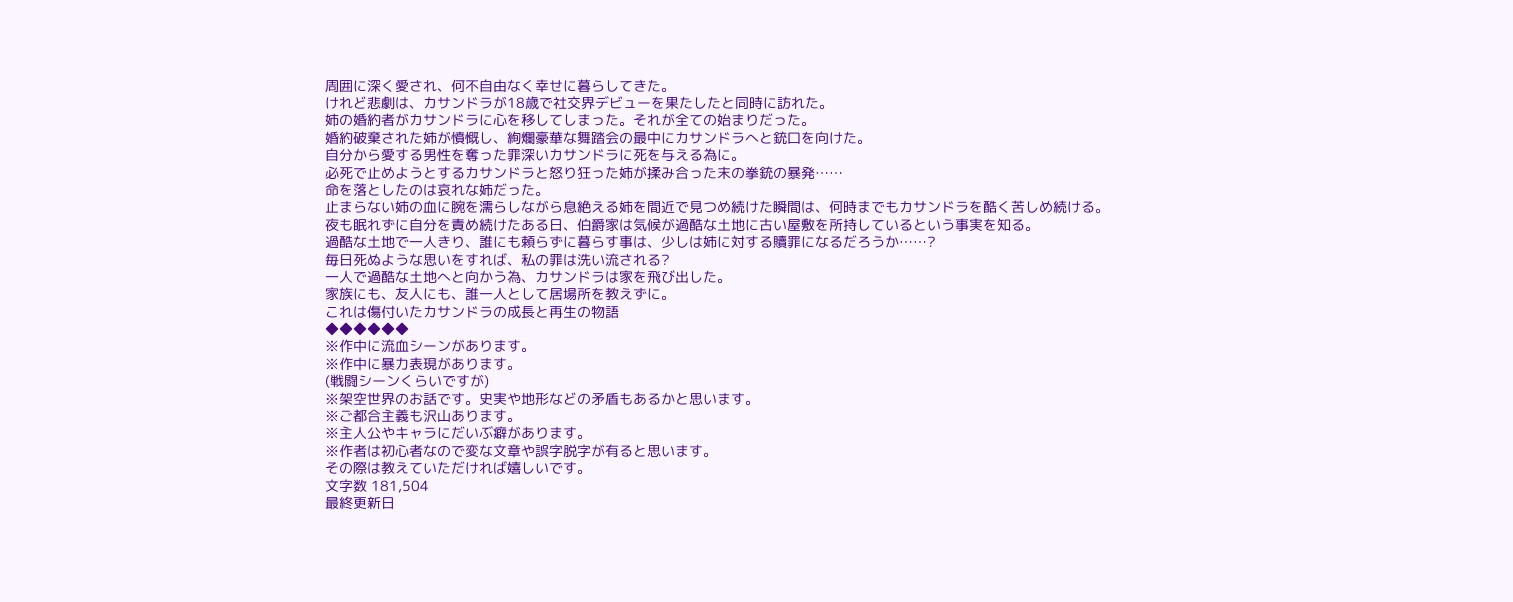周囲に深く愛され、何不自由なく幸せに暮らしてきた。
けれど悲劇は、カサンドラが18歳で社交界デビューを果たしたと同時に訪れた。
姉の婚約者がカサンドラに心を移してしまった。それが全ての始まりだった。
婚約破棄された姉が憤慨し、絢爛豪華な舞踏会の最中にカサンドラへと銃口を向けた。
自分から愛する男性を奪った罪深いカサンドラに死を与える為に。
必死で止めようとするカサンドラと怒り狂った姉が揉み合った末の拳銃の暴発……
命を落としたのは哀れな姉だった。
止まらない姉の血に腕を濡らしながら息絶える姉を間近で見つめ続けた瞬間は、何時までもカサンドラを酷く苦しめ続ける。
夜も眠れずに自分を責め続けたある日、伯爵家は気候が過酷な土地に古い屋敷を所持しているという事実を知る。
過酷な土地で一人きり、誰にも頼らずに暮らす事は、少しは姉に対する贖罪になるだろうか……?
毎日死ぬような思いをすれば、私の罪は洗い流される?
一人で過酷な土地へと向かう為、カサンドラは家を飛び出した。
家族にも、友人にも、誰一人として居場所を教えずに。
これは傷付いたカサンドラの成長と再生の物語
◆◆◆◆◆◆
※作中に流血シーンがあります。
※作中に暴力表現があります。
(戦闘シーンくらいですが)
※架空世界のお話です。史実や地形などの矛盾もあるかと思います。
※ご都合主義も沢山あります。
※主人公やキャラにだいぶ癖があります。
※作者は初心者なので変な文章や誤字脱字が有ると思います。
その際は教えていただければ嬉しいです。
文字数 181,504
最終更新日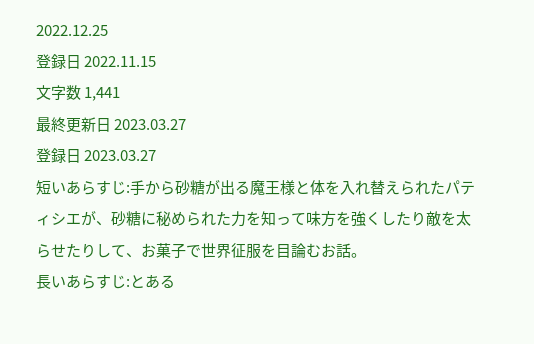2022.12.25
登録日 2022.11.15
文字数 1,441
最終更新日 2023.03.27
登録日 2023.03.27
短いあらすじ:手から砂糖が出る魔王様と体を入れ替えられたパティシエが、砂糖に秘められた力を知って味方を強くしたり敵を太らせたりして、お菓子で世界征服を目論むお話。
長いあらすじ:とある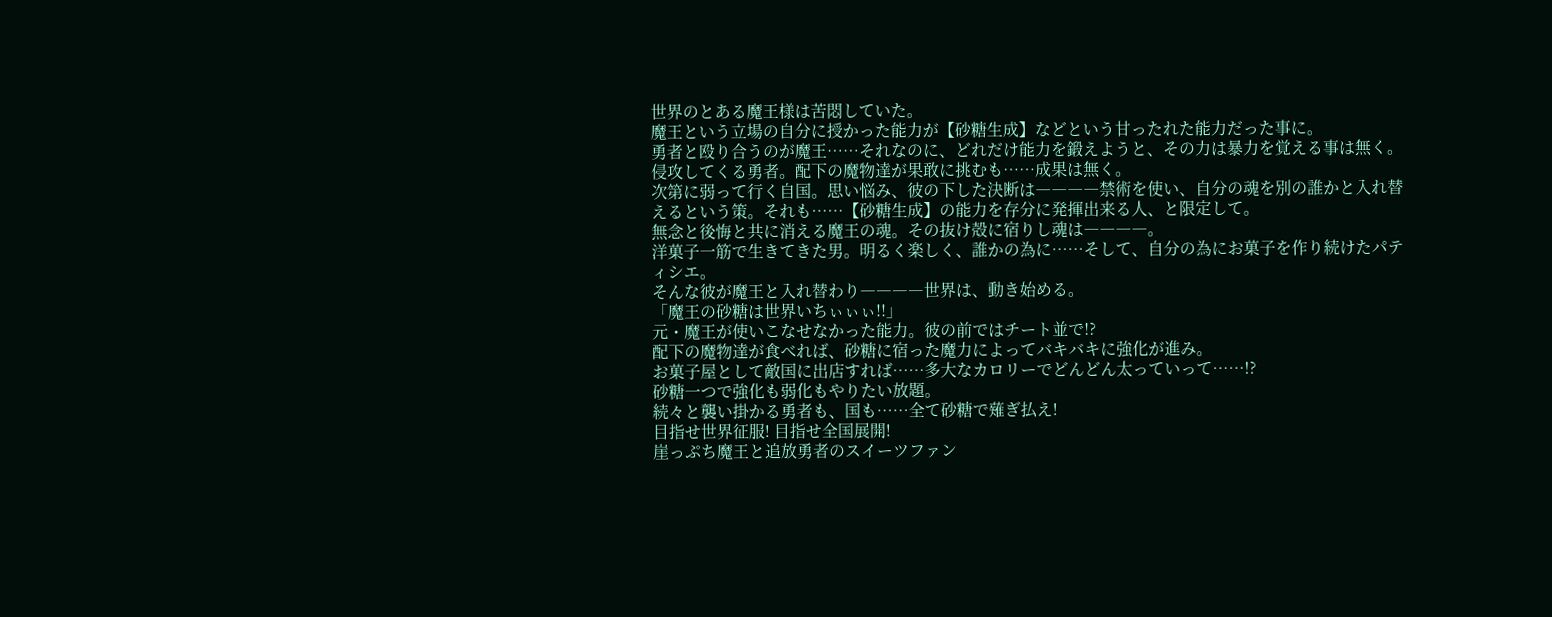世界のとある魔王様は苦悶していた。
魔王という立場の自分に授かった能力が【砂糖生成】などという甘ったれた能力だった事に。
勇者と殴り合うのが魔王……それなのに、どれだけ能力を鍛えようと、その力は暴力を覚える事は無く。
侵攻してくる勇者。配下の魔物達が果敢に挑むも……成果は無く。
次第に弱って行く自国。思い悩み、彼の下した決断は――――禁術を使い、自分の魂を別の誰かと入れ替えるという策。それも……【砂糖生成】の能力を存分に発揮出来る人、と限定して。
無念と後悔と共に消える魔王の魂。その抜け殻に宿りし魂は――――。
洋菓子一筋で生きてきた男。明るく楽しく、誰かの為に……そして、自分の為にお菓子を作り続けたパティシエ。
そんな彼が魔王と入れ替わり――――世界は、動き始める。
「魔王の砂糖は世界いちぃぃぃ!!」
元・魔王が使いこなせなかった能力。彼の前ではチート並で!?
配下の魔物達が食べれば、砂糖に宿った魔力によってバキバキに強化が進み。
お菓子屋として敵国に出店すれば……多大なカロリーでどんどん太っていって……!?
砂糖一つで強化も弱化もやりたい放題。
続々と襲い掛かる勇者も、国も……全て砂糖で薙ぎ払え!
目指せ世界征服! 目指せ全国展開!
崖っぷち魔王と追放勇者のスイーツファン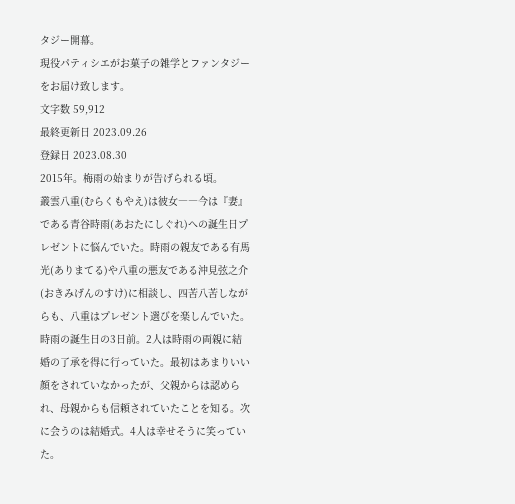タジー開幕。
現役パティシエがお菓子の雑学とファンタジーをお届け致します。
文字数 59,912
最終更新日 2023.09.26
登録日 2023.08.30
2015年。梅雨の始まりが告げられる頃。
叢雲八重(むらくもやえ)は彼女――今は『妻』である青谷時雨(あおたにしぐれ)への誕生日プレゼントに悩んでいた。時雨の親友である有馬光(ありまてる)や八重の悪友である沖見弦之介(おきみげんのすけ)に相談し、四苦八苦しながらも、八重はプレゼント選びを楽しんでいた。
時雨の誕生日の3日前。2人は時雨の両親に結婚の了承を得に行っていた。最初はあまりいい顔をされていなかったが、父親からは認められ、母親からも信頼されていたことを知る。次に会うのは結婚式。4人は幸せそうに笑っていた。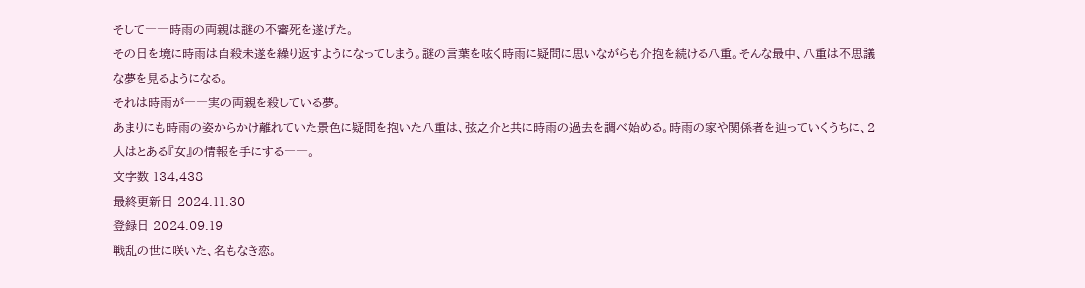そして――時雨の両親は謎の不審死を遂げた。
その日を境に時雨は自殺未遂を繰り返すようになってしまう。謎の言葉を呟く時雨に疑問に思いながらも介抱を続ける八重。そんな最中、八重は不思議な夢を見るようになる。
それは時雨が――実の両親を殺している夢。
あまりにも時雨の姿からかけ離れていた景色に疑問を抱いた八重は、弦之介と共に時雨の過去を調べ始める。時雨の家や関係者を辿っていくうちに、2人はとある『女』の情報を手にする――。
文字数 134,438
最終更新日 2024.11.30
登録日 2024.09.19
戦乱の世に咲いた、名もなき恋。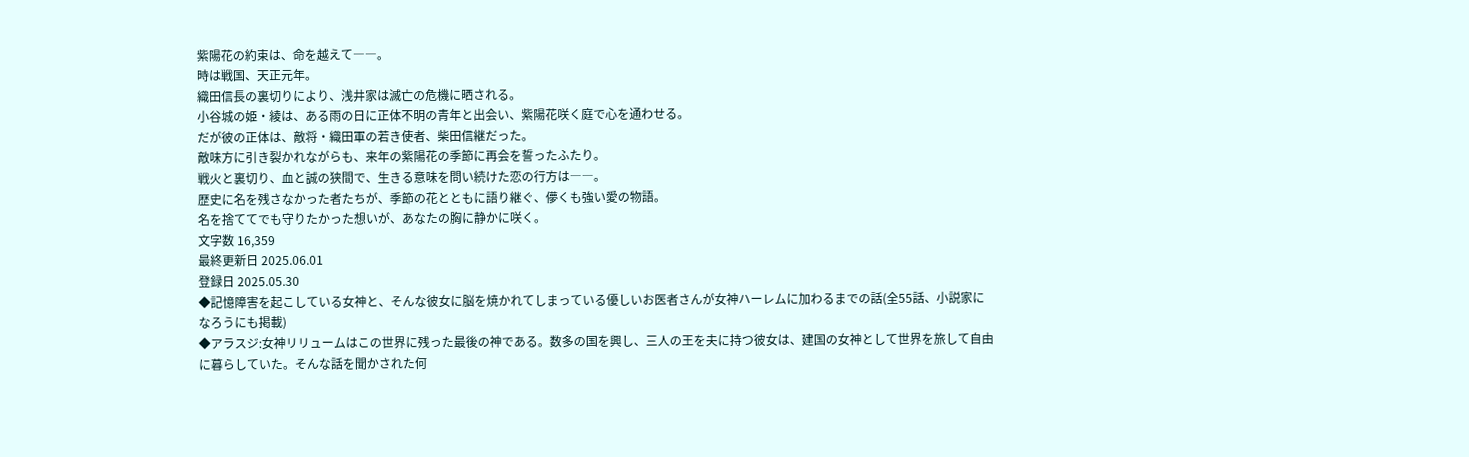紫陽花の約束は、命を越えて――。
時は戦国、天正元年。
織田信長の裏切りにより、浅井家は滅亡の危機に晒される。
小谷城の姫・綾は、ある雨の日に正体不明の青年と出会い、紫陽花咲く庭で心を通わせる。
だが彼の正体は、敵将・織田軍の若き使者、柴田信継だった。
敵味方に引き裂かれながらも、来年の紫陽花の季節に再会を誓ったふたり。
戦火と裏切り、血と誠の狭間で、生きる意味を問い続けた恋の行方は――。
歴史に名を残さなかった者たちが、季節の花とともに語り継ぐ、儚くも強い愛の物語。
名を捨ててでも守りたかった想いが、あなたの胸に静かに咲く。
文字数 16,359
最終更新日 2025.06.01
登録日 2025.05.30
◆記憶障害を起こしている女神と、そんな彼女に脳を焼かれてしまっている優しいお医者さんが女神ハーレムに加わるまでの話(全55話、小説家になろうにも掲載)
◆アラスジ:女神リリュームはこの世界に残った最後の神である。数多の国を興し、三人の王を夫に持つ彼女は、建国の女神として世界を旅して自由に暮らしていた。そんな話を聞かされた何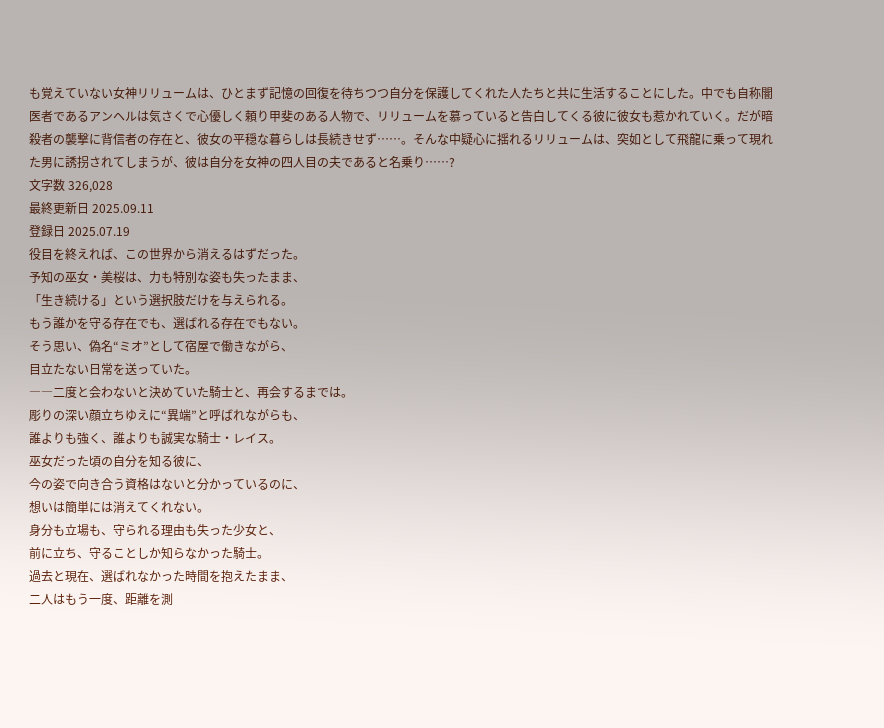も覚えていない女神リリュームは、ひとまず記憶の回復を待ちつつ自分を保護してくれた人たちと共に生活することにした。中でも自称闇医者であるアンヘルは気さくで心優しく頼り甲斐のある人物で、リリュームを慕っていると告白してくる彼に彼女も惹かれていく。だが暗殺者の襲撃に背信者の存在と、彼女の平穏な暮らしは長続きせず……。そんな中疑心に揺れるリリュームは、突如として飛龍に乗って現れた男に誘拐されてしまうが、彼は自分を女神の四人目の夫であると名乗り……?
文字数 326,028
最終更新日 2025.09.11
登録日 2025.07.19
役目を終えれば、この世界から消えるはずだった。
予知の巫女・美桜は、力も特別な姿も失ったまま、
「生き続ける」という選択肢だけを与えられる。
もう誰かを守る存在でも、選ばれる存在でもない。
そう思い、偽名“ミオ”として宿屋で働きながら、
目立たない日常を送っていた。
――二度と会わないと決めていた騎士と、再会するまでは。
彫りの深い顔立ちゆえに“異端”と呼ばれながらも、
誰よりも強く、誰よりも誠実な騎士・レイス。
巫女だった頃の自分を知る彼に、
今の姿で向き合う資格はないと分かっているのに、
想いは簡単には消えてくれない。
身分も立場も、守られる理由も失った少女と、
前に立ち、守ることしか知らなかった騎士。
過去と現在、選ばれなかった時間を抱えたまま、
二人はもう一度、距離を測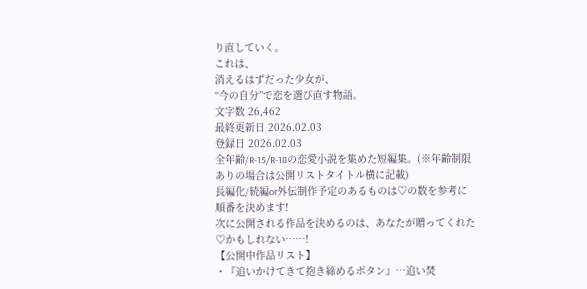り直していく。
これは、
消えるはずだった少女が、
“今の自分”で恋を選び直す物語。
文字数 26,462
最終更新日 2026.02.03
登録日 2026.02.03
全年齢/R-15/R-18の恋愛小説を集めた短編集。(※年齢制限ありの場合は公開リストタイトル横に記載)
長編化/続編or外伝制作予定のあるものは♡の数を参考に順番を決めます!
次に公開される作品を決めるのは、あなたが贈ってくれた♡かもしれない……!
【公開中作品リスト】
・『追いかけてきて抱き締めるボタン』…追い焚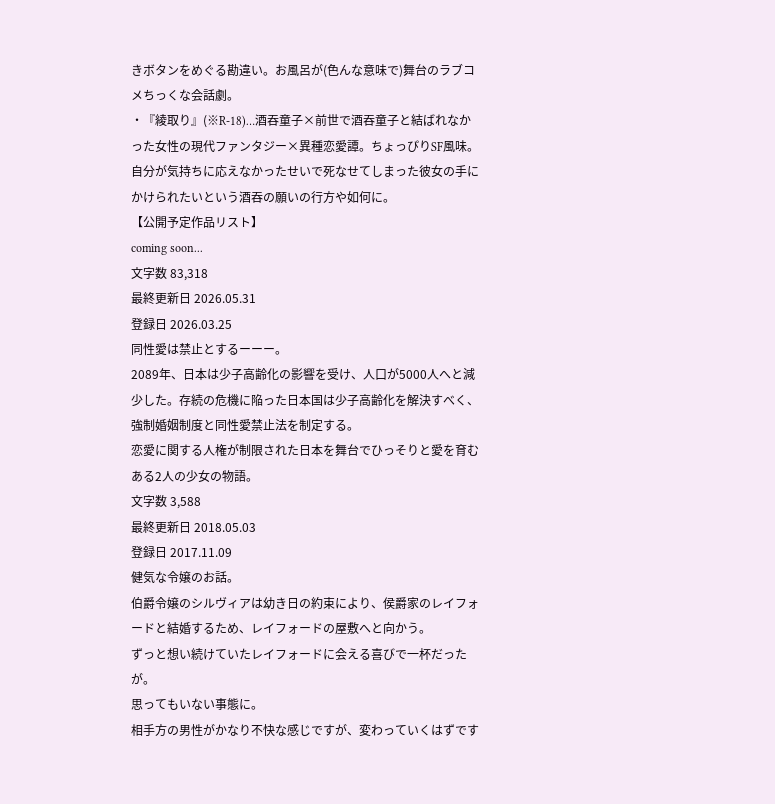きボタンをめぐる勘違い。お風呂が(色んな意味で)舞台のラブコメちっくな会話劇。
・『綾取り』(※R-18)…酒吞童子×前世で酒吞童子と結ばれなかった女性の現代ファンタジー×異種恋愛譚。ちょっぴりSF風味。自分が気持ちに応えなかったせいで死なせてしまった彼女の手にかけられたいという酒吞の願いの行方や如何に。
【公開予定作品リスト】
coming soon...
文字数 83,318
最終更新日 2026.05.31
登録日 2026.03.25
同性愛は禁止とするーーー。
2089年、日本は少子高齢化の影響を受け、人口が5000人へと減少した。存続の危機に陥った日本国は少子高齢化を解決すべく、強制婚姻制度と同性愛禁止法を制定する。
恋愛に関する人権が制限された日本を舞台でひっそりと愛を育むある2人の少女の物語。
文字数 3,588
最終更新日 2018.05.03
登録日 2017.11.09
健気な令嬢のお話。
伯爵令嬢のシルヴィアは幼き日の約束により、侯爵家のレイフォードと結婚するため、レイフォードの屋敷へと向かう。
ずっと想い続けていたレイフォードに会える喜びで一杯だったが。
思ってもいない事態に。
相手方の男性がかなり不快な感じですが、変わっていくはずです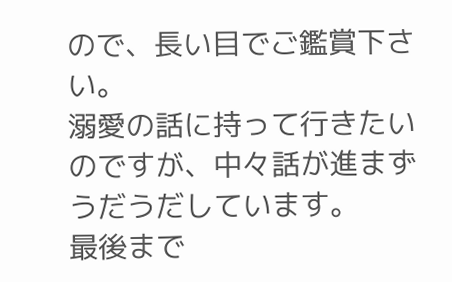ので、長い目でご鑑賞下さい。
溺愛の話に持って行きたいのですが、中々話が進まずうだうだしています。
最後まで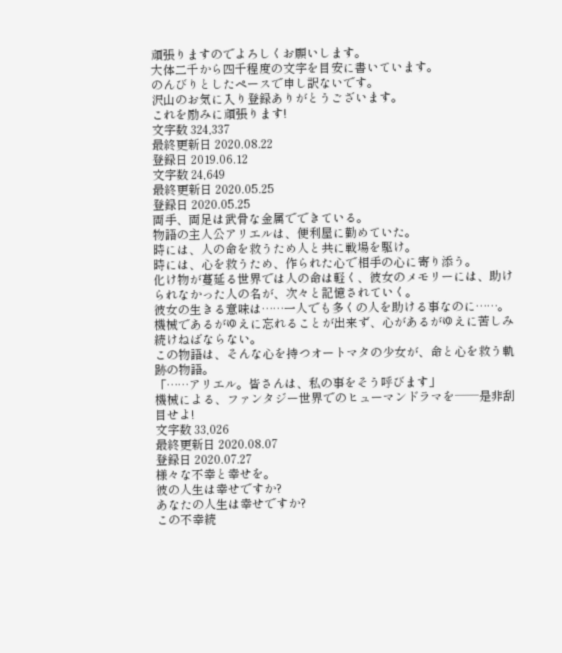頑張りますのでよろしくお願いします。
大体二千から四千程度の文字を目安に書いています。
のんびりとしたペースで申し訳ないです。
沢山のお気に入り登録ありがとうございます。
これを励みに頑張ります!
文字数 324,337
最終更新日 2020.08.22
登録日 2019.06.12
文字数 24,649
最終更新日 2020.05.25
登録日 2020.05.25
両手、両足は武骨な金属でできている。
物語の主人公アリエルは、便利屋に勤めていた。
時には、人の命を救うため人と共に戦場を駆け。
時には、心を救うため、作られた心で相手の心に寄り添う。
化け物が蔓延る世界では人の命は軽く、彼女のメモリーには、助けられなかった人の名が、次々と記憶されていく。
彼女の生きる意味は……一人でも多くの人を助ける事なのに……。
機械であるがゆえに忘れることが出来ず、心があるがゆえに苦しみ続けねばならない。
この物語は、そんな心を持つオートマタの少女が、命と心を救う軌跡の物語。
「……アリエル。皆さんは、私の事をそう呼びます」
機械による、ファンタジー世界でのヒューマンドラマを──是非刮目せよ!
文字数 33,026
最終更新日 2020.08.07
登録日 2020.07.27
様々な不幸と幸せを。
彼の人生は幸せですか?
あなたの人生は幸せですか?
この不幸続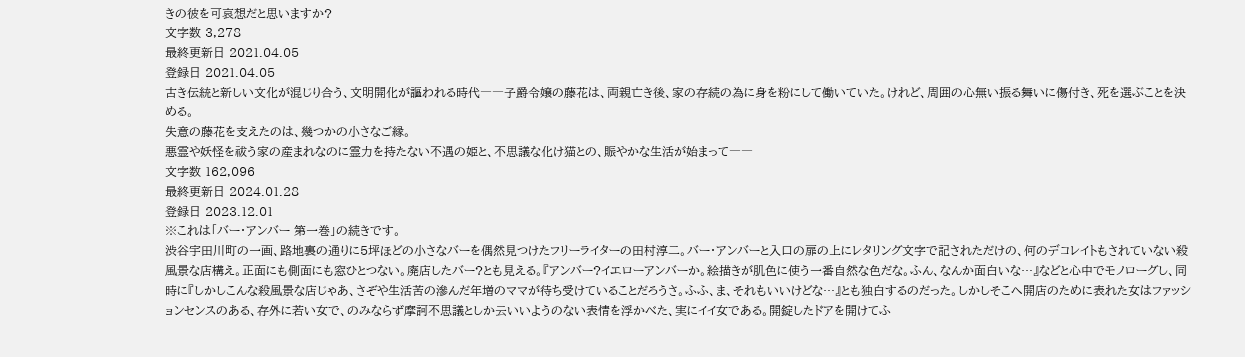きの彼を可哀想だと思いますか?
文字数 3,278
最終更新日 2021.04.05
登録日 2021.04.05
古き伝統と新しい文化が混じり合う、文明開化が謳われる時代――子爵令嬢の藤花は、両親亡き後、家の存続の為に身を粉にして働いていた。けれど、周囲の心無い振る舞いに傷付き、死を選ぶことを決める。
失意の藤花を支えたのは、幾つかの小さなご縁。
悪霊や妖怪を祓う家の産まれなのに霊力を持たない不遇の姫と、不思議な化け猫との、賑やかな生活が始まって――
文字数 162,096
最終更新日 2024.01.28
登録日 2023.12.01
※これは「バー・アンバー 第一巻」の続きです。
渋谷宇田川町の一画、路地裏の通りに5坪ほどの小さなバーを偶然見つけたフリーライターの田村淳二。バー・アンバーと入口の扉の上にレタリング文字で記されただけの、何のデコレイトもされていない殺風景な店構え。正面にも側面にも窓ひとつない。廃店したバー?とも見える。『アンバー?イエローアンバーか。絵描きが肌色に使う一番自然な色だな。ふん、なんか面白いな…』などと心中でモノローグし、同時に『しかしこんな殺風景な店じゃあ、さぞや生活苦の滲んだ年増のママが待ち受けていることだろうさ。ふふ、ま、それもいいけどな…』とも独白するのだった。しかしそこへ開店のために表れた女はファッションセンスのある、存外に若い女で、のみならず摩訶不思議としか云いいようのない表情を浮かべた、実にイイ女である。開錠したドアを開けてふ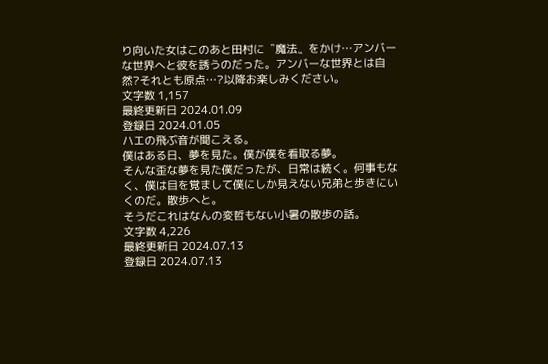り向いた女はこのあと田村に〝魔法〟をかけ…アンバーな世界へと彼を誘うのだった。アンバーな世界とは自然?それとも原点…?以降お楽しみください。
文字数 1,157
最終更新日 2024.01.09
登録日 2024.01.05
ハエの飛ぶ音が聞こえる。
僕はある日、夢を見た。僕が僕を看取る夢。
そんな歪な夢を見た僕だったが、日常は続く。何事もなく、僕は目を覚まして僕にしか見えない兄弟と歩きにいくのだ。散歩へと。
そうだこれはなんの変哲もない小暑の散歩の話。
文字数 4,226
最終更新日 2024.07.13
登録日 2024.07.13